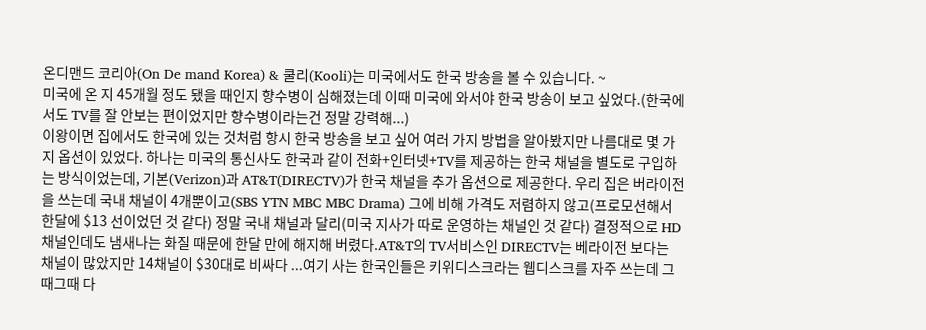온디맨드 코리아(On De mand Korea) & 쿨리(Kooli)는 미국에서도 한국 방송을 볼 수 있습니다. ~
미국에 온 지 45개월 정도 됐을 때인지 향수병이 심해졌는데 이때 미국에 와서야 한국 방송이 보고 싶었다.(한국에서도 TV를 잘 안보는 편이었지만 향수병이라는건 정말 강력해...)
이왕이면 집에서도 한국에 있는 것처럼 항시 한국 방송을 보고 싶어 여러 가지 방법을 알아봤지만 나름대로 몇 가지 옵션이 있었다. 하나는 미국의 통신사도 한국과 같이 전화+인터넷+TV를 제공하는 한국 채널을 별도로 구입하는 방식이었는데, 기본(Verizon)과 AT&T(DIRECTV)가 한국 채널을 추가 옵션으로 제공한다. 우리 집은 버라이전을 쓰는데 국내 채널이 4개뿐이고(SBS YTN MBC MBC Drama) 그에 비해 가격도 저렴하지 않고(프로모션해서 한달에 $13 선이었던 것 같다) 정말 국내 채널과 달리(미국 지사가 따로 운영하는 채널인 것 같다) 결정적으로 HD 채널인데도 냄새나는 화질 때문에 한달 만에 해지해 버렸다.AT&T의 TV서비스인 DIRECTV는 베라이전 보다는 채널이 많았지만 14채널이 $30대로 비싸다 ...여기 사는 한국인들은 키위디스크라는 웹디스크를 자주 쓰는데 그때그때 다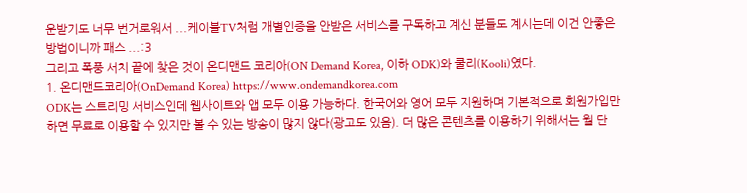운받기도 너무 번거로워서 ...케이블TV처럼 개별인증을 안받은 서비스를 구독하고 계신 분들도 계시는데 이건 안좋은 방법이니까 패스 ...:3
그리고 폭풍 서치 끝에 찾은 것이 온디맨드 코리아(ON Demand Korea, 이하 ODK)와 쿨리(Kooli)였다.
1. 온디맨드코리아(OnDemand Korea) https://www.ondemandkorea.com
ODK는 스트리밍 서비스인데 웹사이트와 앱 모두 이용 가능하다. 한국어와 영어 모두 지원하며 기본적으로 회원가입만 하면 무료로 이용할 수 있지만 볼 수 있는 방송이 많지 않다(광고도 있음). 더 많은 콘텐츠를 이용하기 위해서는 월 단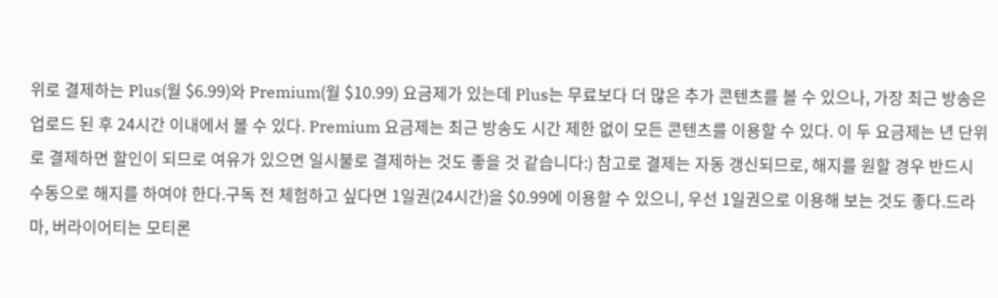위로 결제하는 Plus(월 $6.99)와 Premium(월 $10.99) 요금제가 있는데 Plus는 무료보다 더 많은 추가 콘텐츠를 볼 수 있으나, 가장 최근 방송은 업로드 된 후 24시간 이내에서 볼 수 있다. Premium 요금제는 최근 방송도 시간 제한 없이 모든 콘텐츠를 이용할 수 있다. 이 두 요금제는 년 단위로 결제하면 할인이 되므로 여유가 있으면 일시불로 결제하는 것도 좋을 것 같습니다:) 참고로 결제는 자동 갱신되므로, 해지를 원할 경우 반드시 수동으로 해지를 하여야 한다.구독 전 체험하고 싶다면 1일권(24시간)을 $0.99에 이용할 수 있으니, 우선 1일권으로 이용해 보는 것도 좋다.드라마, 버라이어티는 모티론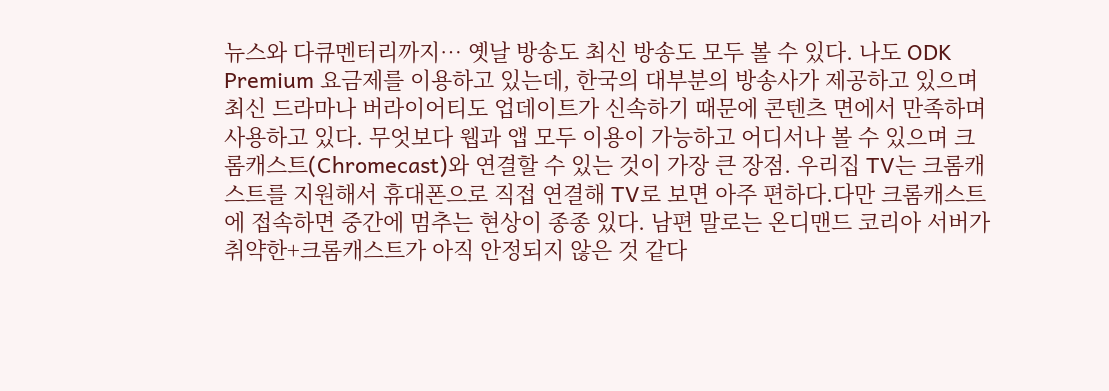뉴스와 다큐멘터리까지… 옛날 방송도 최신 방송도 모두 볼 수 있다. 나도 ODK Premium 요금제를 이용하고 있는데, 한국의 대부분의 방송사가 제공하고 있으며 최신 드라마나 버라이어티도 업데이트가 신속하기 때문에 콘텐츠 면에서 만족하며 사용하고 있다. 무엇보다 웹과 앱 모두 이용이 가능하고 어디서나 볼 수 있으며 크롬캐스트(Chromecast)와 연결할 수 있는 것이 가장 큰 장점. 우리집 TV는 크롬캐스트를 지원해서 휴대폰으로 직접 연결해 TV로 보면 아주 편하다.다만 크롬캐스트에 접속하면 중간에 멈추는 현상이 종종 있다. 남편 말로는 온디맨드 코리아 서버가 취약한+크롬캐스트가 아직 안정되지 않은 것 같다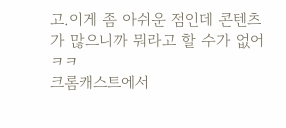고.이게 좀 아쉬운 점인데 콘텐츠가 많으니까 뭐라고 할 수가 없어ㅋㅋ
크롬캐스트에서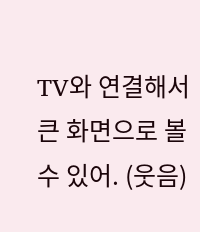TV와 연결해서 큰 화면으로 볼 수 있어. (웃음)